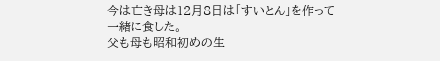今は亡き母は12月8日は「すいとん」を作って一緒に食した。
父も母も昭和初めの生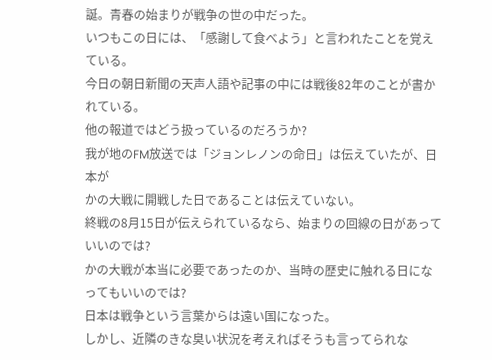誕。青春の始まりが戦争の世の中だった。
いつもこの日には、「感謝して食べよう」と言われたことを覚えている。
今日の朝日新聞の天声人語や記事の中には戦後82年のことが書かれている。
他の報道ではどう扱っているのだろうか?
我が地のFM放送では「ジョンレノンの命日」は伝えていたが、日本が
かの大戦に開戦した日であることは伝えていない。
終戦の8月15日が伝えられているなら、始まりの回線の日があっていいのでは?
かの大戦が本当に必要であったのか、当時の歴史に触れる日になってもいいのでは?
日本は戦争という言葉からは遠い国になった。
しかし、近隣のきな臭い状況を考えればそうも言ってられな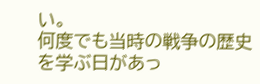い。
何度でも当時の戦争の歴史を学ぶ日があっ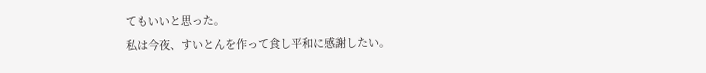てもいいと思った。
私は今夜、すいとんを作って食し平和に感謝したい。